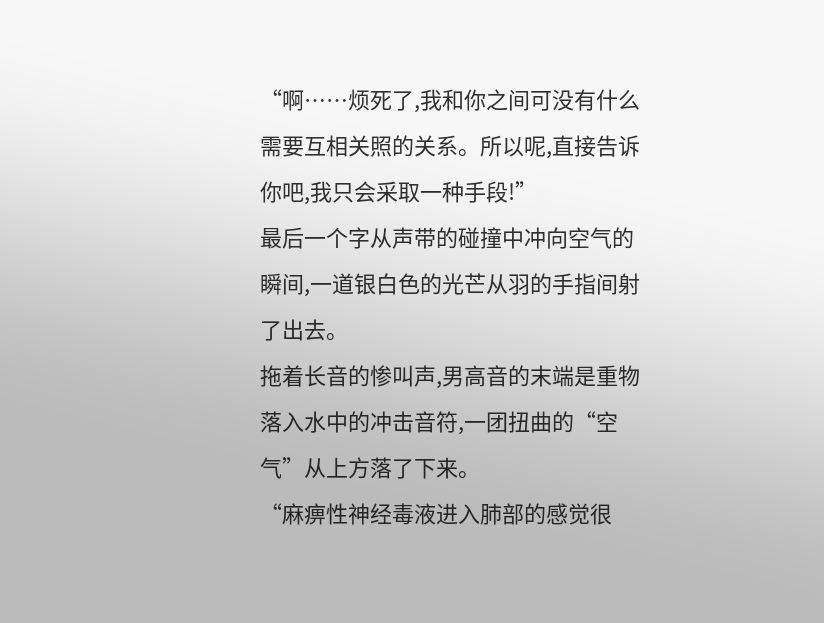“啊……烦死了,我和你之间可没有什么需要互相关照的关系。所以呢,直接告诉你吧,我只会采取一种手段!”
最后一个字从声带的碰撞中冲向空气的瞬间,一道银白色的光芒从羽的手指间射了出去。
拖着长音的惨叫声,男高音的末端是重物落入水中的冲击音符,一团扭曲的“空气”从上方落了下来。
“麻痹性神经毒液进入肺部的感觉很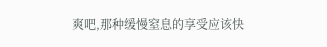爽吧,那种缓慢窒息的享受应该快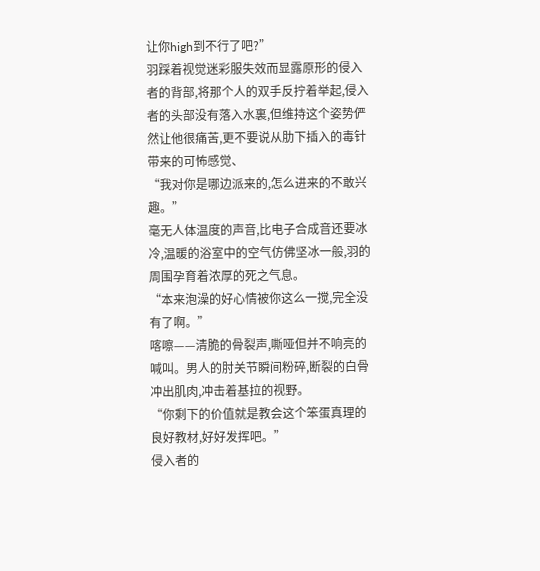让你high到不行了吧?”
羽踩着视觉迷彩服失效而显露原形的侵入者的背部,将那个人的双手反拧着举起,侵入者的头部没有落入水裏,但维持这个姿势俨然让他很痛苦,更不要说从肋下插入的毒针带来的可怖感觉、
“我对你是哪边派来的,怎么进来的不敢兴趣。”
毫无人体温度的声音,比电子合成音还要冰冷,温暖的浴室中的空气仿佛坚冰一般,羽的周围孕育着浓厚的死之气息。
“本来泡澡的好心情被你这么一搅,完全没有了啊。”
喀嚓——清脆的骨裂声,嘶哑但并不响亮的喊叫。男人的肘关节瞬间粉碎,断裂的白骨冲出肌肉,冲击着基拉的视野。
“你剩下的价值就是教会这个笨蛋真理的良好教材,好好发挥吧。”
侵入者的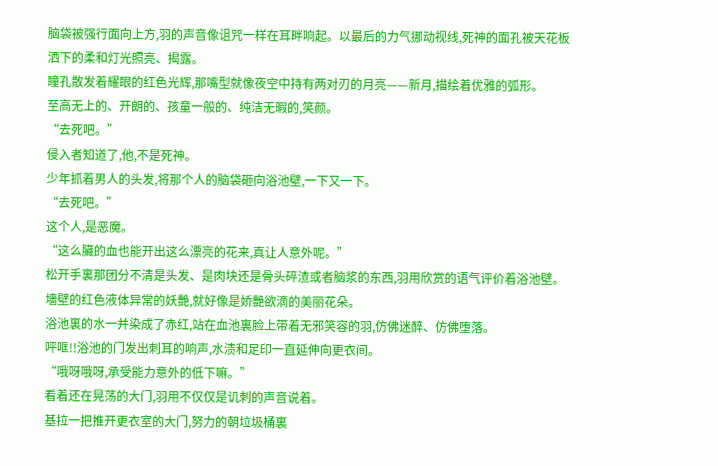脑袋被强行面向上方,羽的声音像诅咒一样在耳畔响起。以最后的力气挪动视线,死神的面孔被天花板洒下的柔和灯光照亮、揭露。
瞳孔散发着耀眼的红色光辉,那嘴型就像夜空中持有两对刃的月亮——新月,描绘着优雅的弧形。
至高无上的、开朗的、孩童一般的、纯洁无暇的,笑颜。
“去死吧。”
侵入者知道了,他,不是死神。
少年抓着男人的头发,将那个人的脑袋砸向浴池壁,一下又一下。
“去死吧。”
这个人,是恶魔。
“这么臟的血也能开出这么漂亮的花来,真让人意外呢。”
松开手裏那团分不清是头发、是肉块还是骨头碎渣或者脑浆的东西,羽用欣赏的语气评价着浴池壁。
墻壁的红色液体异常的妖艷,就好像是娇艷欲滴的美丽花朵。
浴池裏的水一并染成了赤红,站在血池裏脸上带着无邪笑容的羽,仿佛迷醉、仿佛堕落。
呯哐!!浴池的门发出刺耳的响声,水渍和足印一直延伸向更衣间。
“哦呀哦呀,承受能力意外的低下嘛。”
看着还在晃荡的大门,羽用不仅仅是讥刺的声音说着。
基拉一把推开更衣室的大门,努力的朝垃圾桶裏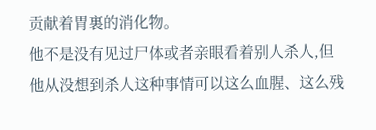贡献着胃裏的消化物。
他不是没有见过尸体或者亲眼看着别人杀人,但他从没想到杀人这种事情可以这么血腥、这么残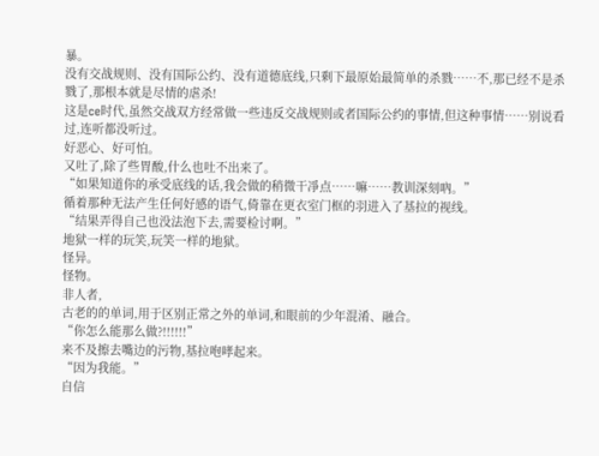暴。
没有交战规则、没有国际公约、没有道德底线,只剩下最原始最简单的杀戮……不,那已经不是杀戮了,那根本就是尽情的虐杀!
这是ce时代,虽然交战双方经常做一些违反交战规则或者国际公约的事情,但这种事情……别说看过,连听都没听过。
好恶心、好可怕。
又吐了,除了些胃酸,什么也吐不出来了。
“如果知道你的承受底线的话,我会做的稍微干凈点……嘛……教训深刻吶。”
循着那种无法产生任何好感的语气,倚靠在更衣室门框的羽进入了基拉的视线。
“结果弄得自己也没法泡下去,需要检讨啊。”
地狱一样的玩笑,玩笑一样的地狱。
怪异。
怪物。
非人者,
古老的的单词,用于区别正常之外的单词,和眼前的少年混淆、融合。
“你怎么能那么做?!!!!!!”
来不及擦去嘴边的污物,基拉咆哮起来。
“因为我能。”
自信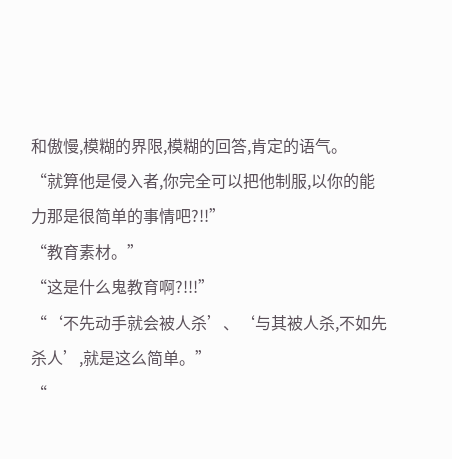和傲慢,模糊的界限,模糊的回答,肯定的语气。
“就算他是侵入者,你完全可以把他制服,以你的能力那是很简单的事情吧?!!”
“教育素材。”
“这是什么鬼教育啊?!!!”
“‘不先动手就会被人杀’、‘与其被人杀,不如先杀人’,就是这么简单。”
“